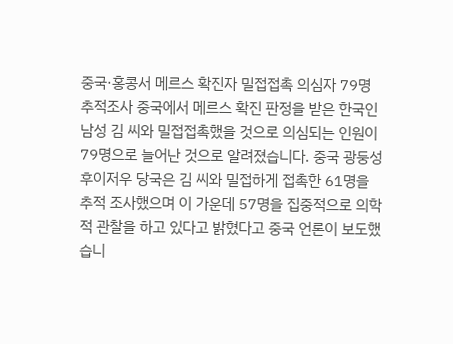중국·홍콩서 메르스 확진자 밀접접촉 의심자 79명 추적조사 중국에서 메르스 확진 판정을 받은 한국인 남성 김 씨와 밀접접촉했을 것으로 의심되는 인원이 79명으로 늘어난 것으로 알려졌습니다. 중국 광둥성 후이저우 당국은 김 씨와 밀접하게 접촉한 61명을 추적 조사했으며 이 가운데 57명을 집중적으로 의학적 관찰을 하고 있다고 밝혔다고 중국 언론이 보도했습니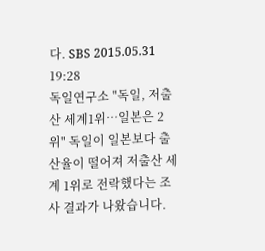다. SBS 2015.05.31 19:28
독일연구소 "독일, 저출산 세계1위…일본은 2위" 독일이 일본보다 출산율이 떨어져 저출산 세계 1위로 전락했다는 조사 결과가 나왔습니다.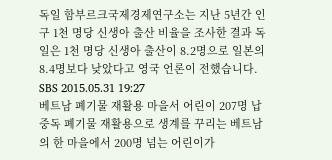독일 함부르크국제경제연구소는 지난 5년간 인구 1천 명당 신생아 출산 비율을 조사한 결과 독일은 1천 명당 신생아 출산이 8.2명으로 일본의 8.4명보다 낮았다고 영국 언론이 전했습니다. SBS 2015.05.31 19:27
베트남 폐기물 재활용 마을서 어린이 207명 납중독 폐기물 재활용으로 생계를 꾸리는 베트남의 한 마을에서 200명 넘는 어린이가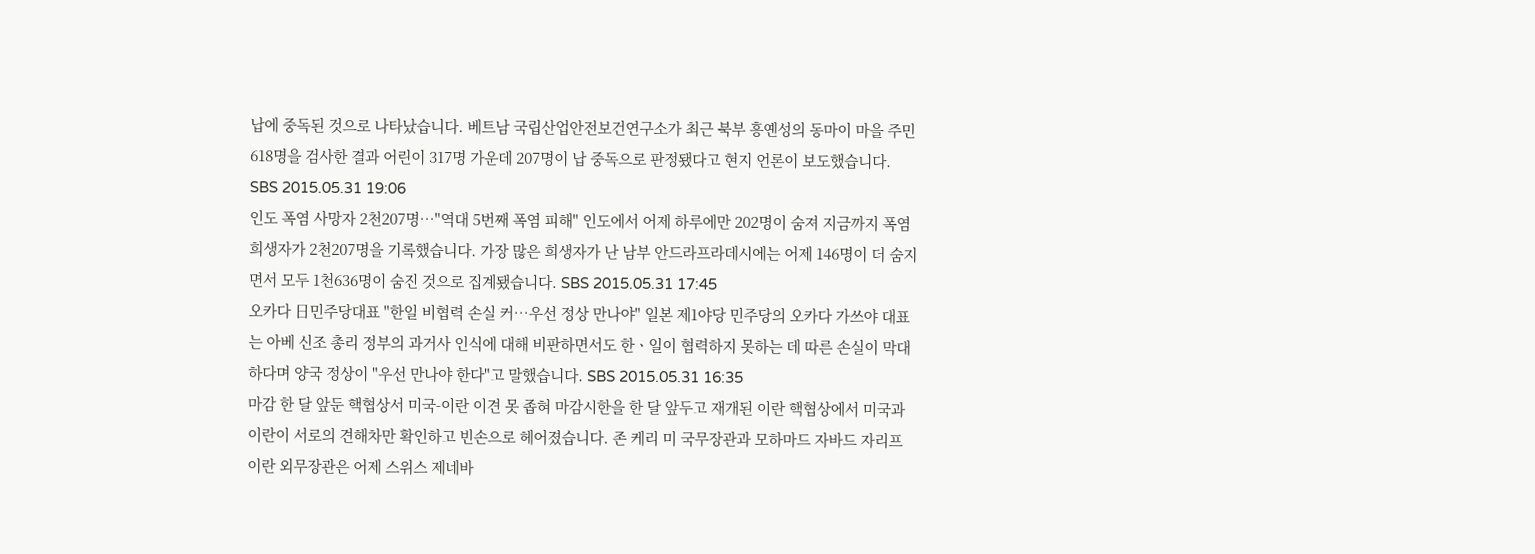납에 중독된 것으로 나타났습니다. 베트남 국립산업안전보건연구소가 최근 북부 흥옌성의 동마이 마을 주민 618명을 검사한 결과 어린이 317명 가운데 207명이 납 중독으로 판정됐다고 현지 언론이 보도했습니다. SBS 2015.05.31 19:06
인도 폭염 사망자 2천207명…"역대 5번째 폭염 피해" 인도에서 어제 하루에만 202명이 숨져 지금까지 폭염 희생자가 2천207명을 기록했습니다. 가장 많은 희생자가 난 남부 안드라프라데시에는 어제 146명이 더 숨지면서 모두 1천636명이 숨진 것으로 집계됐습니다. SBS 2015.05.31 17:45
오카다 日민주당대표 "한일 비협력 손실 커…우선 정상 만나야" 일본 제1야당 민주당의 오카다 가쓰야 대표는 아베 신조 총리 정부의 과거사 인식에 대해 비판하면서도 한ㆍ일이 협력하지 못하는 데 따른 손실이 막대하다며 양국 정상이 "우선 만나야 한다"고 말했습니다. SBS 2015.05.31 16:35
마감 한 달 앞둔 핵협상서 미국-이란 이견 못 좁혀 마감시한을 한 달 앞두고 재개된 이란 핵협상에서 미국과 이란이 서로의 견해차만 확인하고 빈손으로 헤어졌습니다. 존 케리 미 국무장관과 모하마드 자바드 자리프 이란 외무장관은 어제 스위스 제네바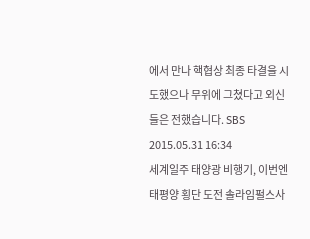에서 만나 핵협상 최종 타결을 시도했으나 무위에 그쳤다고 외신들은 전했습니다. SBS 2015.05.31 16:34
세계일주 태양광 비행기, 이번엔 태평양 횡단 도전 솔라임펄스사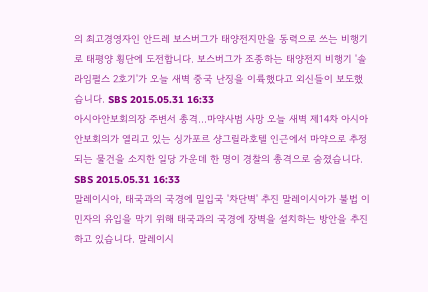의 최고경영자인 안드레 보스버그가 태양전지만을 동력으로 쓰는 비행기로 태평양 횡단에 도전합니다. 보스버그가 조종하는 태양전지 비행기 '솔라임펄스 2호기'가 오늘 새벽 중국 난징을 이륙했다고 외신들이 보도했습니다. SBS 2015.05.31 16:33
아시아안보회의장 주변서 총격…마약사범 사망 오늘 새벽 제14차 아시아안보회의가 열리고 있는 싱가포르 샹그릴라호텔 인근에서 마약으로 추정되는 물건을 소지한 일당 가운데 한 명이 경찰의 총격으로 숨졌습니다. SBS 2015.05.31 16:33
말레이시아, 태국과의 국경에 밀입국 '차단벽' 추진 말레이시아가 불법 이민자의 유입을 막기 위해 태국과의 국경에 장벽을 설치하는 방안을 추진하고 있습니다. 말레이시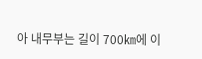아 내무부는 길이 700㎞에 이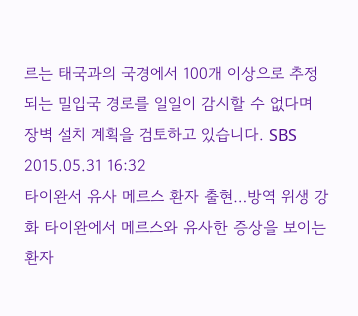르는 태국과의 국경에서 100개 이상으로 추정되는 밀입국 경로를 일일이 감시할 수 없다며 장벽 설치 계획을 검토하고 있습니다. SBS 2015.05.31 16:32
타이완서 유사 메르스 환자 출현…방역 위생 강화 타이완에서 메르스와 유사한 증상을 보이는 환자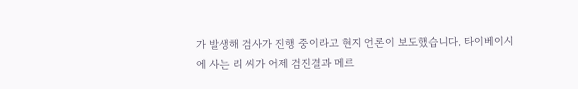가 발생해 검사가 진행 중이라고 현지 언론이 보도했습니다. 타이베이시에 사는 리 씨가 어제 검진결과 메르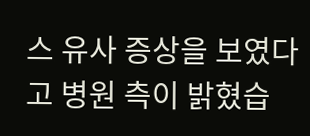스 유사 증상을 보였다고 병원 측이 밝혔습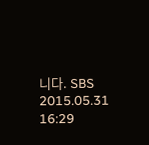니다. SBS 2015.05.31 16:29